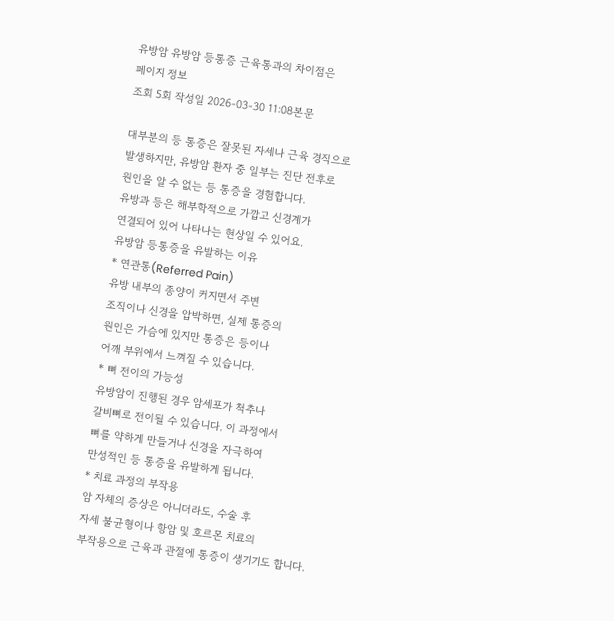유방암 유방암 등통증 근육통과의 차이점은
페이지 정보
조회 5회 작성일 2026-03-30 11:08본문

대부분의 등 통증은 잘못된 자세나 근육 경직으로
발생하지만, 유방암 환자 중 일부는 진단 전후로
원인을 알 수 없는 등 통증을 경험합니다.
유방과 등은 해부학적으로 가깝고 신경계가
연결되어 있어 나타나는 현상일 수 있어요.
유방암 등통증을 유발하는 이유
* 연관통(Referred Pain)
유방 내부의 종양이 커지면서 주변
조직이나 신경을 압박하면, 실제 통증의
원인은 가슴에 있지만 통증은 등이나
어깨 부위에서 느껴질 수 있습니다.
* 뼈 전이의 가능성
유방암이 진행된 경우 암세포가 척추나
갈비뼈로 전이될 수 있습니다. 이 과정에서
뼈를 약하게 만들거나 신경을 자극하여
만성적인 등 통증을 유발하게 됩니다.
* 치료 과정의 부작용
암 자체의 증상은 아니더라도, 수술 후
자세 불균형이나 항암 및 호르몬 치료의
부작용으로 근육과 관절에 통증이 생기기도 합니다.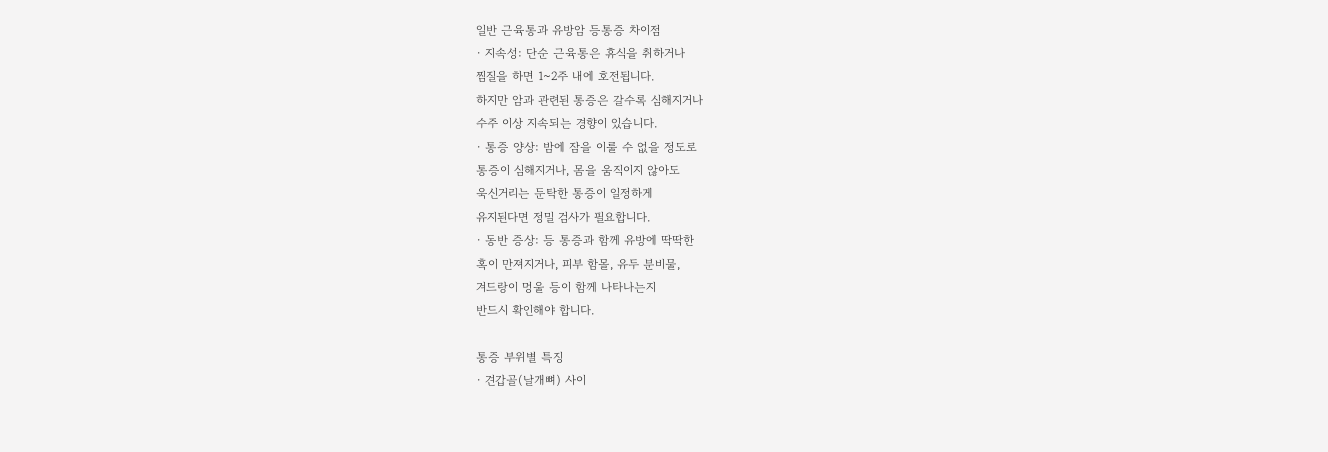일반 근육통과 유방암 등통증 차이점
· 지속성: 단순 근육통은 휴식을 취하거나
찜질을 하면 1~2주 내에 호전됩니다.
하지만 암과 관련된 통증은 갈수록 심해지거나
수주 이상 지속되는 경향이 있습니다.
· 통증 양상: 밤에 잠을 이룰 수 없을 정도로
통증이 심해지거나, 몸을 움직이지 않아도
욱신거리는 둔탁한 통증이 일정하게
유지된다면 정밀 검사가 필요합니다.
· 동반 증상: 등 통증과 함께 유방에 딱딱한
혹이 만져지거나, 피부 함몰, 유두 분비물,
겨드랑이 멍울 등이 함께 나타나는지
반드시 확인해야 합니다.

통증 부위별 특징
· 견갑골(날개뼈) 사이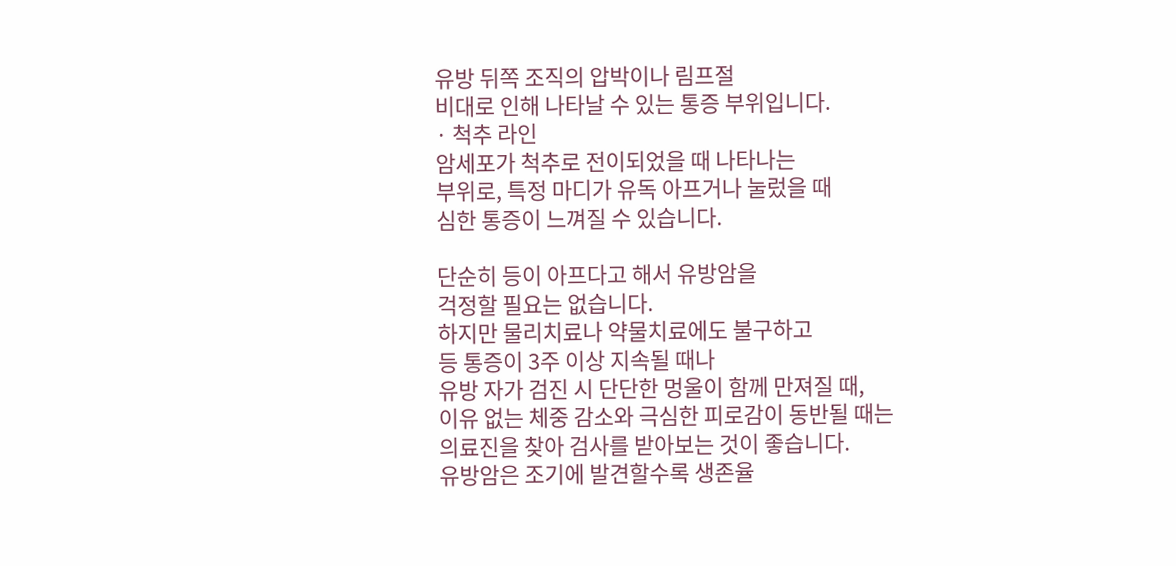유방 뒤쪽 조직의 압박이나 림프절
비대로 인해 나타날 수 있는 통증 부위입니다.
· 척추 라인
암세포가 척추로 전이되었을 때 나타나는
부위로, 특정 마디가 유독 아프거나 눌렀을 때
심한 통증이 느껴질 수 있습니다.

단순히 등이 아프다고 해서 유방암을
걱정할 필요는 없습니다.
하지만 물리치료나 약물치료에도 불구하고
등 통증이 3주 이상 지속될 때나
유방 자가 검진 시 단단한 멍울이 함께 만져질 때,
이유 없는 체중 감소와 극심한 피로감이 동반될 때는
의료진을 찾아 검사를 받아보는 것이 좋습니다.
유방암은 조기에 발견할수록 생존율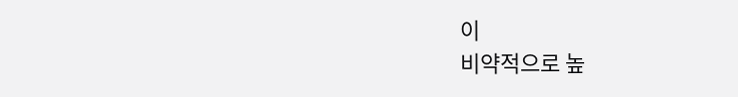이
비약적으로 높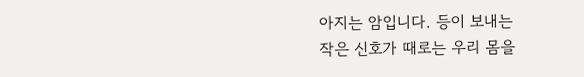아지는 암입니다. 등이 보내는
작은 신호가 때로는 우리 몸을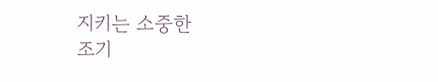지키는 소중한
조기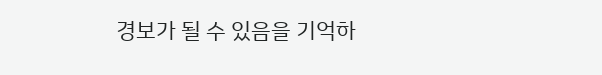경보가 될 수 있음을 기억하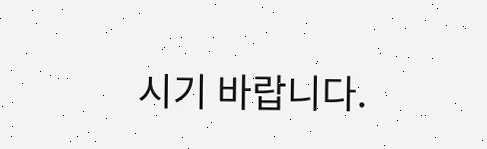시기 바랍니다.